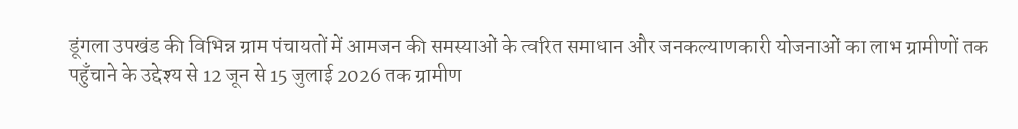डूंगला उपखंड की विभिन्न ग्राम पंचायतों में आमजन की समस्याओं के त्वरित समाधान और जनकल्याणकारी योजनाओं का लाभ ग्रामीणों तक पहुँचाने के उद्देश्य से 12 जून से 15 जुलाई 2026 तक ग्रामीण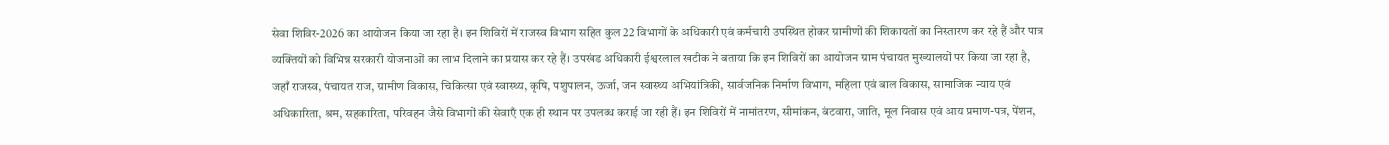सेवा शिविर-2026 का आयोजन किया जा रहा है। इन शिविरों में राजस्व विभाग सहित कुल 22 विभागों के अधिकारी एवं कर्मचारी उपस्थित होकर ग्रामीणों की शिकायतों का निस्तारण कर रहे हैं और पात्र व्यक्तियों को विभिन्न सरकारी योजनाओं का लाभ दिलाने का प्रयास कर रहे हैं। उपखंड अधिकारी ईश्वरलाल खटीक ने बताया कि इन शिविरों का आयोजन ग्राम पंचायत मुख्यालयों पर किया जा रहा है, जहाँ राजस्व, पंचायत राज, ग्रामीण विकास, चिकित्सा एवं स्वास्थ्य, कृषि, पशुपालन, ऊर्जा, जन स्वास्थ्य अभियांत्रिकी, सार्वजनिक निर्माण विभाग, महिला एवं बाल विकास, सामाजिक न्याय एवं अधिकारिता, श्रम, सहकारिता, परिवहन जैसे विभागों की सेवाएँ एक ही स्थान पर उपलब्ध कराई जा रही हैं। इन शिविरों में नामांतरण, सीमांकन, बंटवारा, जाति, मूल निवास एवं आय प्रमाण-पत्र, पेंशन,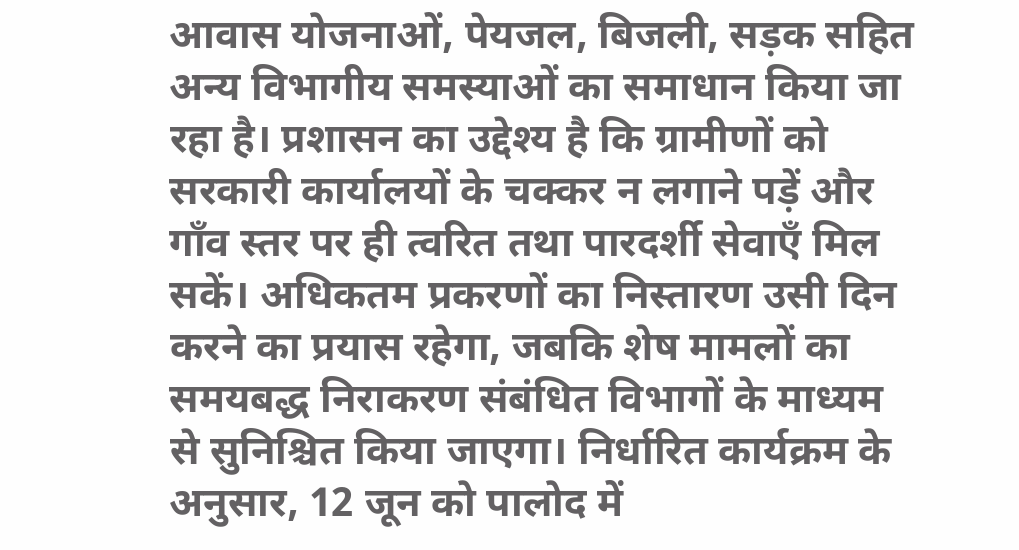आवास योजनाओं, पेयजल, बिजली, सड़क सहित अन्य विभागीय समस्याओं का समाधान किया जा रहा है। प्रशासन का उद्देश्य है कि ग्रामीणों को सरकारी कार्यालयों के चक्कर न लगाने पड़ें और गाँव स्तर पर ही त्वरित तथा पारदर्शी सेवाएँ मिल सकें। अधिकतम प्रकरणों का निस्तारण उसी दिन करने का प्रयास रहेगा, जबकि शेष मामलों का समयबद्ध निराकरण संबंधित विभागों के माध्यम से सुनिश्चित किया जाएगा। निर्धारित कार्यक्रम के अनुसार, 12 जून को पालोद में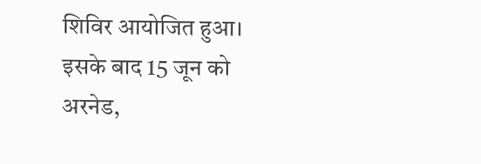शिविर आयोजित हुआ। इसके बाद 15 जून को अरनेड,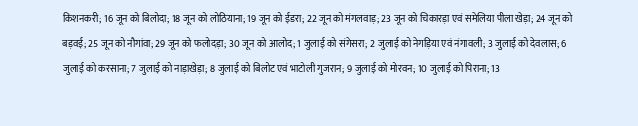किशनकरी; 16 जून को बिलोदा; 18 जून को लोठियाना; 19 जून को ईडरा; 22 जून को मंगलवाड़; 23 जून को चिकारड़ा एवं समेलिया पीला खेड़ा; 24 जून को बड़वई; 25 जून को नौगांवा; 29 जून को फलोदड़ा; 30 जून को आलोद; 1 जुलाई को संगेसरा; 2 जुलाई को नेगड़िया एवं नंगावली; 3 जुलाई को देवलास; 6 जुलाई को करसाना; 7 जुलाई को नाड़ाखेड़ा; 8 जुलाई को बिलोट एवं भाटोली गुजरान; 9 जुलाई को मोरवन; 10 जुलाई को पिराना; 13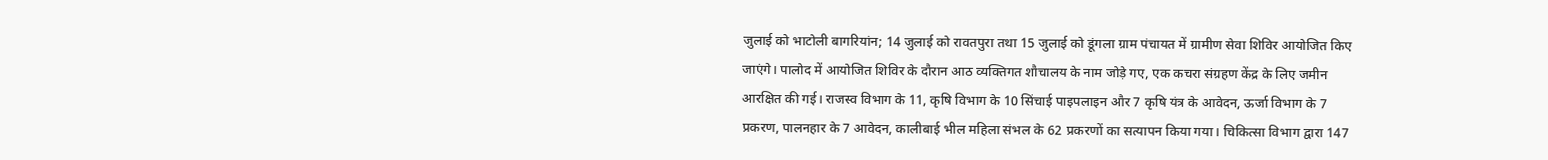जुलाई को भाटोली बागरियांन; 14 जुलाई को रावतपुरा तथा 15 जुलाई को डूंगला ग्राम पंचायत में ग्रामीण सेवा शिविर आयोजित किए जाएंगे। पालोद में आयोजित शिविर के दौरान आठ व्यक्तिगत शौचालय के नाम जोड़े गए, एक कचरा संग्रहण केंद्र के लिए जमीन आरक्षित की गई। राजस्व विभाग के 11, कृषि विभाग के 10 सिंचाई पाइपलाइन और 7 कृषि यंत्र के आवेदन, ऊर्जा विभाग के 7 प्रकरण, पालनहार के 7 आवेदन, कालीबाई भील महिला संभल के 62 प्रकरणों का सत्यापन किया गया। चिकित्सा विभाग द्वारा 147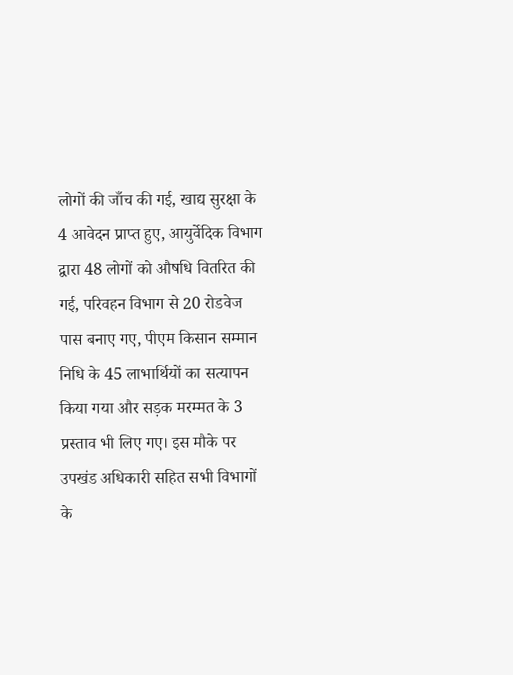लोगों की जाँच की गई, खाद्य सुरक्षा के 4 आवेदन प्राप्त हुए, आयुर्वेदिक विभाग द्वारा 48 लोगों को औषधि वितरित की गई, परिवहन विभाग से 20 रोडवेज पास बनाए गए, पीएम किसान सम्मान निधि के 45 लाभार्थियों का सत्यापन किया गया और सड़क मरम्मत के 3 प्रस्ताव भी लिए गए। इस मौके पर उपखंड अधिकारी सहित सभी विभागों के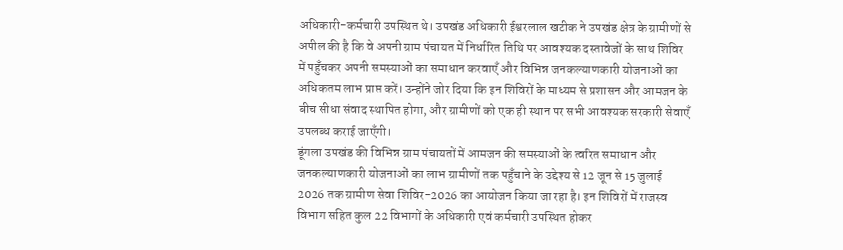अधिकारी-कर्मचारी उपस्थित थे। उपखंड अधिकारी ईश्वरलाल खटीक ने उपखंड क्षेत्र के ग्रामीणों से अपील की है कि वे अपनी ग्राम पंचायत में निर्धारित तिथि पर आवश्यक दस्तावेजों के साथ शिविर में पहुँचकर अपनी समस्याओं का समाधान करवाएँ और विभिन्न जनकल्याणकारी योजनाओं का अधिकतम लाभ प्राप्त करें। उन्होंने जोर दिया कि इन शिविरों के माध्यम से प्रशासन और आमजन के बीच सीधा संवाद स्थापित होगा, और ग्रामीणों को एक ही स्थान पर सभी आवश्यक सरकारी सेवाएँ उपलब्ध कराई जाएँगी।
डूंगला उपखंड की विभिन्न ग्राम पंचायतों में आमजन की समस्याओं के त्वरित समाधान और जनकल्याणकारी योजनाओं का लाभ ग्रामीणों तक पहुँचाने के उद्देश्य से 12 जून से 15 जुलाई 2026 तक ग्रामीण सेवा शिविर-2026 का आयोजन किया जा रहा है। इन शिविरों में राजस्व विभाग सहित कुल 22 विभागों के अधिकारी एवं कर्मचारी उपस्थित होकर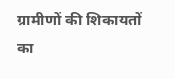ग्रामीणों की शिकायतों का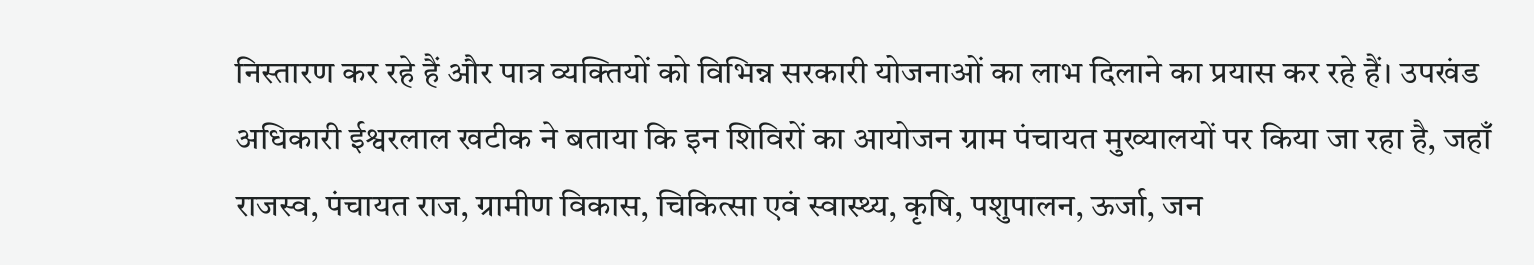निस्तारण कर रहे हैं और पात्र व्यक्तियों को विभिन्न सरकारी योजनाओं का लाभ दिलाने का प्रयास कर रहे हैं। उपखंड अधिकारी ईश्वरलाल खटीक ने बताया कि इन शिविरों का आयोजन ग्राम पंचायत मुख्यालयों पर किया जा रहा है, जहाँ राजस्व, पंचायत राज, ग्रामीण विकास, चिकित्सा एवं स्वास्थ्य, कृषि, पशुपालन, ऊर्जा, जन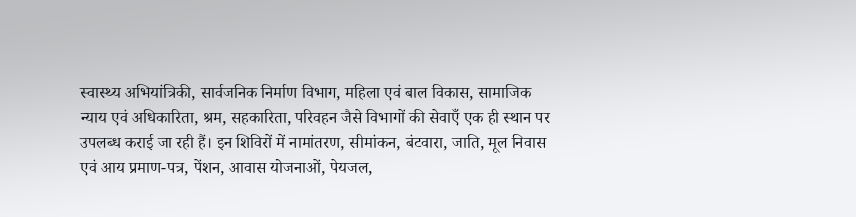स्वास्थ्य अभियांत्रिकी, सार्वजनिक निर्माण विभाग, महिला एवं बाल विकास, सामाजिक न्याय एवं अधिकारिता, श्रम, सहकारिता, परिवहन जैसे विभागों की सेवाएँ एक ही स्थान पर उपलब्ध कराई जा रही हैं। इन शिविरों में नामांतरण, सीमांकन, बंटवारा, जाति, मूल निवास एवं आय प्रमाण-पत्र, पेंशन, आवास योजनाओं, पेयजल,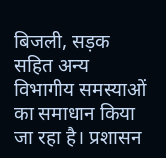बिजली, सड़क सहित अन्य विभागीय समस्याओं का समाधान किया जा रहा है। प्रशासन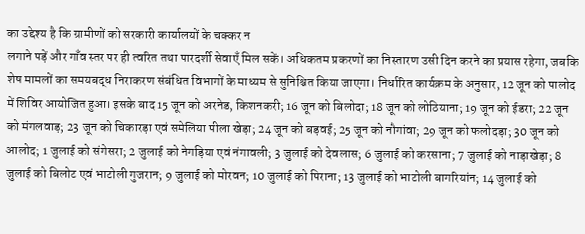का उद्देश्य है कि ग्रामीणों को सरकारी कार्यालयों के चक्कर न
लगाने पड़ें और गाँव स्तर पर ही त्वरित तथा पारदर्शी सेवाएँ मिल सकें। अधिकतम प्रकरणों का निस्तारण उसी दिन करने का प्रयास रहेगा, जबकि शेष मामलों का समयबद्ध निराकरण संबंधित विभागों के माध्यम से सुनिश्चित किया जाएगा। निर्धारित कार्यक्रम के अनुसार, 12 जून को पालोद में शिविर आयोजित हुआ। इसके बाद 15 जून को अरनेड, किशनकरी; 16 जून को बिलोदा; 18 जून को लोठियाना; 19 जून को ईडरा; 22 जून को मंगलवाड़; 23 जून को चिकारड़ा एवं समेलिया पीला खेड़ा; 24 जून को बड़वई; 25 जून को नौगांवा; 29 जून को फलोदड़ा; 30 जून को आलोद; 1 जुलाई को संगेसरा; 2 जुलाई को नेगड़िया एवं नंगावली; 3 जुलाई को देवलास; 6 जुलाई को करसाना; 7 जुलाई को नाड़ाखेड़ा; 8 जुलाई को बिलोट एवं भाटोली गुजरान; 9 जुलाई को मोरवन; 10 जुलाई को पिराना; 13 जुलाई को भाटोली बागरियांन; 14 जुलाई को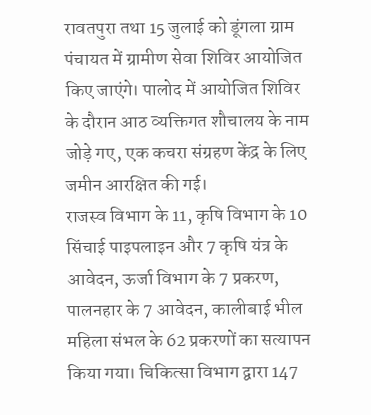रावतपुरा तथा 15 जुलाई को डूंगला ग्राम पंचायत में ग्रामीण सेवा शिविर आयोजित किए जाएंगे। पालोद में आयोजित शिविर के दौरान आठ व्यक्तिगत शौचालय के नाम जोड़े गए, एक कचरा संग्रहण केंद्र के लिए जमीन आरक्षित की गई।
राजस्व विभाग के 11, कृषि विभाग के 10 सिंचाई पाइपलाइन और 7 कृषि यंत्र के आवेदन, ऊर्जा विभाग के 7 प्रकरण, पालनहार के 7 आवेदन, कालीबाई भील महिला संभल के 62 प्रकरणों का सत्यापन किया गया। चिकित्सा विभाग द्वारा 147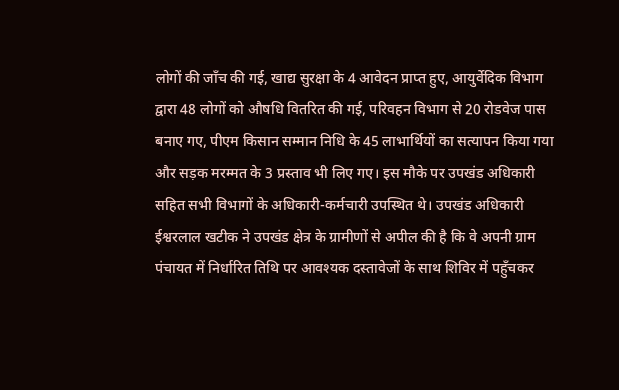लोगों की जाँच की गई, खाद्य सुरक्षा के 4 आवेदन प्राप्त हुए, आयुर्वेदिक विभाग द्वारा 48 लोगों को औषधि वितरित की गई, परिवहन विभाग से 20 रोडवेज पास बनाए गए, पीएम किसान सम्मान निधि के 45 लाभार्थियों का सत्यापन किया गया और सड़क मरम्मत के 3 प्रस्ताव भी लिए गए। इस मौके पर उपखंड अधिकारी सहित सभी विभागों के अधिकारी-कर्मचारी उपस्थित थे। उपखंड अधिकारी ईश्वरलाल खटीक ने उपखंड क्षेत्र के ग्रामीणों से अपील की है कि वे अपनी ग्राम पंचायत में निर्धारित तिथि पर आवश्यक दस्तावेजों के साथ शिविर में पहुँचकर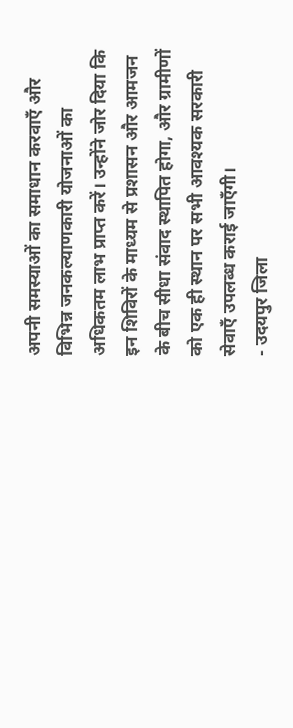अपनी समस्याओं का समाधान करवाएँ और विभिन्न जनकल्याणकारी योजनाओं का अधिकतम लाभ प्राप्त करें। उन्होंने जोर दिया कि इन शिविरों के माध्यम से प्रशासन और आमजन के बीच सीधा संवाद स्थापित होगा, और ग्रामीणों को एक ही स्थान पर सभी आवश्यक सरकारी सेवाएँ उपलब्ध कराई जाएँगी।
- उदयपुर जिला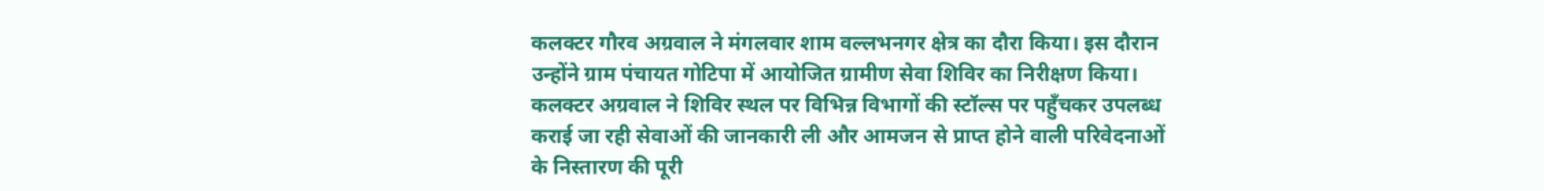कलक्टर गौरव अग्रवाल ने मंगलवार शाम वल्लभनगर क्षेत्र का दौरा किया। इस दौरान उन्होंने ग्राम पंचायत गोटिपा में आयोजित ग्रामीण सेवा शिविर का निरीक्षण किया। कलक्टर अग्रवाल ने शिविर स्थल पर विभिन्न विभागों की स्टॉल्स पर पहुँचकर उपलब्ध कराई जा रही सेवाओं की जानकारी ली और आमजन से प्राप्त होने वाली परिवेदनाओं के निस्तारण की पूरी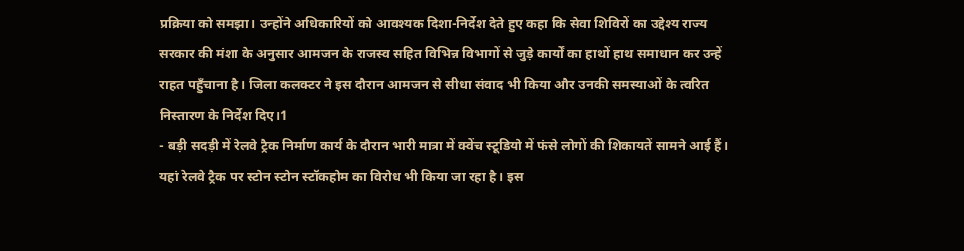प्रक्रिया को समझा। उन्होंने अधिकारियों को आवश्यक दिशा-निर्देश देते हुए कहा कि सेवा शिविरों का उद्देश्य राज्य सरकार की मंशा के अनुसार आमजन के राजस्व सहित विभिन्न विभागों से जुड़े कार्यों का हाथों हाथ समाधान कर उन्हें राहत पहुँचाना है। जिला कलक्टर ने इस दौरान आमजन से सीधा संवाद भी किया और उनकी समस्याओं के त्वरित निस्तारण के निर्देश दिए।1
- बड़ी सदड़ी में रेलवे ट्रैक निर्माण कार्य के दौरान भारी मात्रा में क्वेंच स्टूडियो में फंसे लोगों की शिकायतें सामने आई हैं। यहां रेलवे ट्रैक पर स्टोन स्टोन स्टॉकहोम का विरोध भी किया जा रहा है। इस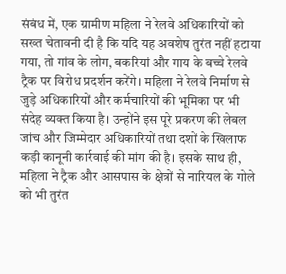संबंध में, एक ग्रामीण महिला ने रेलवे अधिकारियों को सख्त चेतावनी दी है कि यदि यह अवशेष तुरंत नहीं हटाया गया, तो गांव के लोग, बकरियां और गाय के बच्चे रेलवे ट्रैक पर विरोध प्रदर्शन करेंगे। महिला ने रेलवे निर्माण से जुड़े अधिकारियों और कर्मचारियों की भूमिका पर भी संदेह व्यक्त किया है। उन्होंने इस पूरे प्रकरण की लेबल जांच और जिम्मेदार अधिकारियों तथा दशों के खिलाफ कड़ी कानूनी कार्रवाई की मांग की है। इसके साथ ही, महिला ने ट्रैक और आसपास के क्षेत्रों से नारियल के गोले को भी तुरंत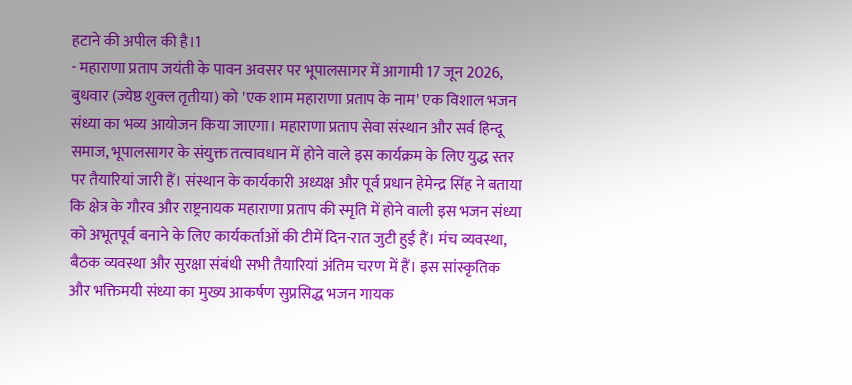हटाने की अपील की है।1
- महाराणा प्रताप जयंती के पावन अवसर पर भूपालसागर में आगामी 17 जून 2026, बुधवार (ज्येष्ठ शुक्ल तृतीया) को 'एक शाम महाराणा प्रताप के नाम' एक विशाल भजन संध्या का भव्य आयोजन किया जाएगा। महाराणा प्रताप सेवा संस्थान और सर्व हिन्दू समाज, भूपालसागर के संयुक्त तत्वावधान में होने वाले इस कार्यक्रम के लिए युद्ध स्तर पर तैयारियां जारी हैं। संस्थान के कार्यकारी अध्यक्ष और पूर्व प्रधान हेमेन्द्र सिंह ने बताया कि क्षेत्र के गौरव और राष्ट्रनायक महाराणा प्रताप की स्मृति में होने वाली इस भजन संध्या को अभूतपूर्व बनाने के लिए कार्यकर्ताओं की टीमें दिन-रात जुटी हुई हैं। मंच व्यवस्था, बैठक व्यवस्था और सुरक्षा संबंधी सभी तैयारियां अंतिम चरण में हैं। इस सांस्कृतिक और भक्तिमयी संध्या का मुख्य आकर्षण सुप्रसिद्ध भजन गायक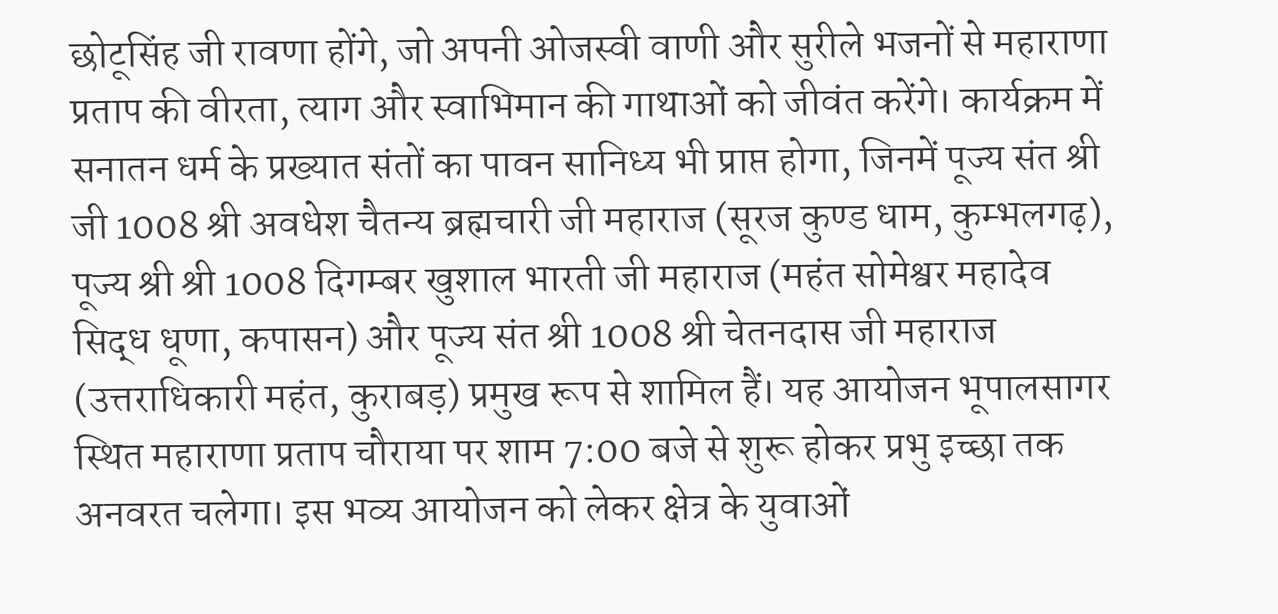छोटूसिंह जी रावणा होंगे, जो अपनी ओजस्वी वाणी और सुरीले भजनों से महाराणा प्रताप की वीरता, त्याग और स्वाभिमान की गाथाओं को जीवंत करेंगे। कार्यक्रम में सनातन धर्म के प्रख्यात संतों का पावन सानिध्य भी प्राप्त होगा, जिनमें पूज्य संत श्री जी 1008 श्री अवधेश चैतन्य ब्रह्मचारी जी महाराज (सूरज कुण्ड धाम, कुम्भलगढ़), पूज्य श्री श्री 1008 दिगम्बर खुशाल भारती जी महाराज (महंत सोमेश्वर महादेव सिद्ध धूणा, कपासन) और पूज्य संत श्री 1008 श्री चेतनदास जी महाराज (उत्तराधिकारी महंत, कुराबड़) प्रमुख रूप से शामिल हैं। यह आयोजन भूपालसागर स्थित महाराणा प्रताप चौराया पर शाम 7:00 बजे से शुरू होकर प्रभु इच्छा तक अनवरत चलेगा। इस भव्य आयोजन को लेकर क्षेत्र के युवाओं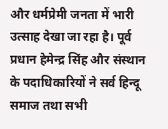और धर्मप्रेमी जनता में भारी उत्साह देखा जा रहा है। पूर्व प्रधान हेमेन्द्र सिंह और संस्थान के पदाधिकारियों ने सर्व हिन्दू समाज तथा सभी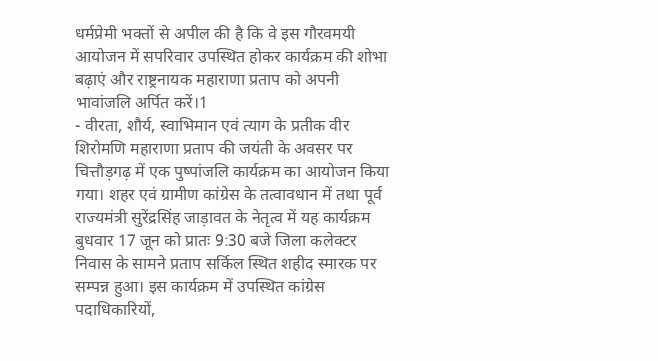धर्मप्रेमी भक्तों से अपील की है कि वे इस गौरवमयी आयोजन में सपरिवार उपस्थित होकर कार्यक्रम की शोभा बढ़ाएं और राष्ट्रनायक महाराणा प्रताप को अपनी भावांजलि अर्पित करें।1
- वीरता, शौर्य, स्वाभिमान एवं त्याग के प्रतीक वीर शिरोमणि महाराणा प्रताप की जयंती के अवसर पर चित्तौड़गढ़ में एक पुष्पांजलि कार्यक्रम का आयोजन किया गया। शहर एवं ग्रामीण कांग्रेस के तत्वावधान में तथा पूर्व राज्यमंत्री सुरेंद्रसिंह जाड़ावत के नेतृत्व में यह कार्यक्रम बुधवार 17 जून को प्रातः 9:30 बजे जिला कलेक्टर निवास के सामने प्रताप सर्किल स्थित शहीद स्मारक पर सम्पन्न हुआ। इस कार्यक्रम में उपस्थित कांग्रेस पदाधिकारियों,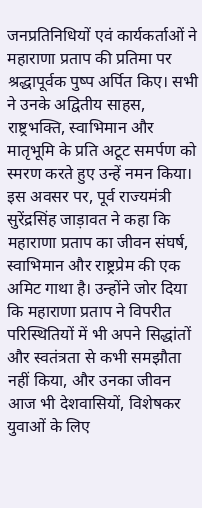जनप्रतिनिधियों एवं कार्यकर्ताओं ने महाराणा प्रताप की प्रतिमा पर श्रद्धापूर्वक पुष्प अर्पित किए। सभी ने उनके अद्वितीय साहस, राष्ट्रभक्ति, स्वाभिमान और मातृभूमि के प्रति अटूट समर्पण को स्मरण करते हुए उन्हें नमन किया। इस अवसर पर, पूर्व राज्यमंत्री सुरेंद्रसिंह जाड़ावत ने कहा कि महाराणा प्रताप का जीवन संघर्ष, स्वाभिमान और राष्ट्रप्रेम की एक अमिट गाथा है। उन्होंने जोर दिया कि महाराणा प्रताप ने विपरीत परिस्थितियों में भी अपने सिद्धांतों और स्वतंत्रता से कभी समझौता नहीं किया, और उनका जीवन आज भी देशवासियों, विशेषकर युवाओं के लिए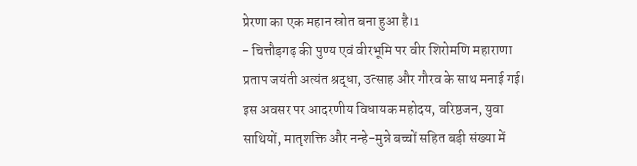प्रेरणा का एक महान स्रोत बना हुआ है।1
- चित्तौड़गढ़ की पुण्य एवं वीरभूमि पर वीर शिरोमणि महाराणा प्रताप जयंती अत्यंत श्रद्धा, उत्साह और गौरव के साथ मनाई गई। इस अवसर पर आदरणीय विधायक महोदय, वरिष्ठजन, युवा साथियों, मातृशक्ति और नन्हे-मुन्ने बच्चों सहित बड़ी संख्या में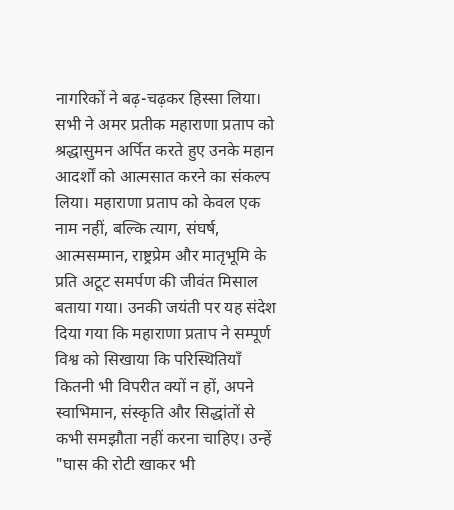नागरिकों ने बढ़-चढ़कर हिस्सा लिया। सभी ने अमर प्रतीक महाराणा प्रताप को श्रद्धासुमन अर्पित करते हुए उनके महान आदर्शों को आत्मसात करने का संकल्प लिया। महाराणा प्रताप को केवल एक नाम नहीं, बल्कि त्याग, संघर्ष, आत्मसम्मान, राष्ट्रप्रेम और मातृभूमि के प्रति अटूट समर्पण की जीवंत मिसाल बताया गया। उनकी जयंती पर यह संदेश दिया गया कि महाराणा प्रताप ने सम्पूर्ण विश्व को सिखाया कि परिस्थितियाँ कितनी भी विपरीत क्यों न हों, अपने स्वाभिमान, संस्कृति और सिद्धांतों से कभी समझौता नहीं करना चाहिए। उन्हें "घास की रोटी खाकर भी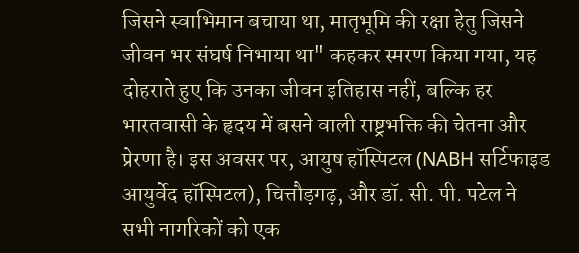जिसने स्वाभिमान बचाया था, मातृभूमि की रक्षा हेतु जिसने जीवन भर संघर्ष निभाया था" कहकर स्मरण किया गया, यह दोहराते हुए कि उनका जीवन इतिहास नहीं, बल्कि हर भारतवासी के हृदय में बसने वाली राष्ट्रभक्ति की चेतना और प्रेरणा है। इस अवसर पर, आयुष हॉस्पिटल (NABH सर्टिफाइड आयुर्वेद हॉस्पिटल), चित्तौड़गढ़, और डॉ. सी. पी. पटेल ने सभी नागरिकों को एक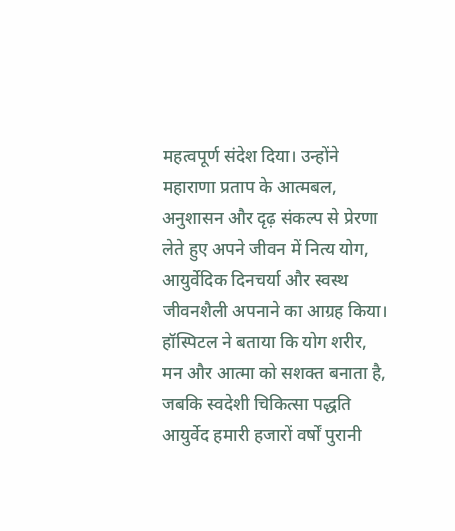महत्वपूर्ण संदेश दिया। उन्होंने महाराणा प्रताप के आत्मबल, अनुशासन और दृढ़ संकल्प से प्रेरणा लेते हुए अपने जीवन में नित्य योग, आयुर्वेदिक दिनचर्या और स्वस्थ जीवनशैली अपनाने का आग्रह किया। हॉस्पिटल ने बताया कि योग शरीर, मन और आत्मा को सशक्त बनाता है, जबकि स्वदेशी चिकित्सा पद्धति आयुर्वेद हमारी हजारों वर्षों पुरानी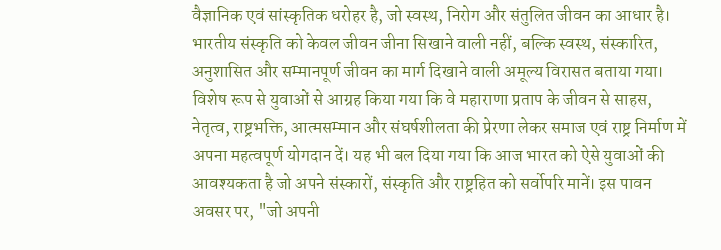वैज्ञानिक एवं सांस्कृतिक धरोहर है, जो स्वस्थ, निरोग और संतुलित जीवन का आधार है। भारतीय संस्कृति को केवल जीवन जीना सिखाने वाली नहीं, बल्कि स्वस्थ, संस्कारित, अनुशासित और सम्मानपूर्ण जीवन का मार्ग दिखाने वाली अमूल्य विरासत बताया गया। विशेष रूप से युवाओं से आग्रह किया गया कि वे महाराणा प्रताप के जीवन से साहस, नेतृत्व, राष्ट्रभक्ति, आत्मसम्मान और संघर्षशीलता की प्रेरणा लेकर समाज एवं राष्ट्र निर्माण में अपना महत्वपूर्ण योगदान दें। यह भी बल दिया गया कि आज भारत को ऐसे युवाओं की आवश्यकता है जो अपने संस्कारों, संस्कृति और राष्ट्रहित को सर्वोपरि मानें। इस पावन अवसर पर, "जो अपनी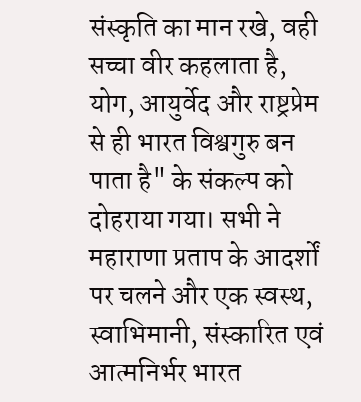संस्कृति का मान रखे, वही सच्चा वीर कहलाता है, योग, आयुर्वेद और राष्ट्रप्रेम से ही भारत विश्वगुरु बन पाता है" के संकल्प को दोहराया गया। सभी ने महाराणा प्रताप के आदर्शों पर चलने और एक स्वस्थ, स्वाभिमानी, संस्कारित एवं आत्मनिर्भर भारत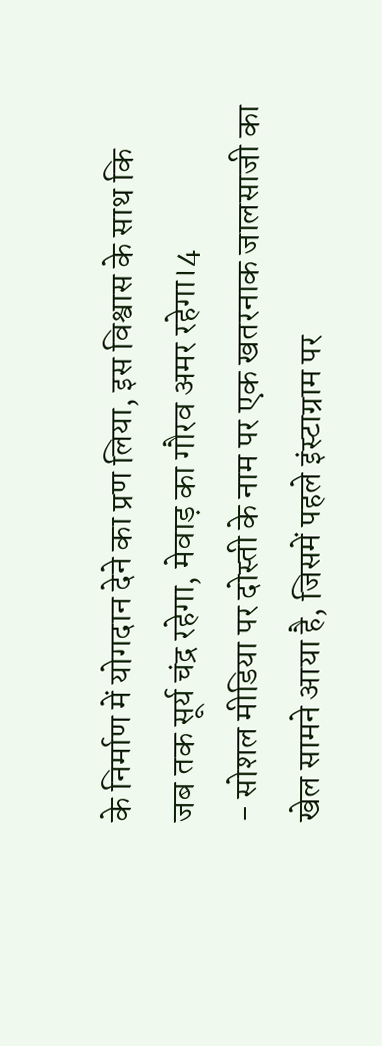के निर्माण में योगदान देने का प्रण लिया, इस विश्वास के साथ कि जब तक सूर्य चंद्र रहेगा, मेवाड़ का गौरव अमर रहेगा।4
- सोशल मीडिया पर दोस्ती के नाम पर एक खतरनाक जालसाजी का खेल सामने आया है, जिसमें पहले इंस्टाग्राम पर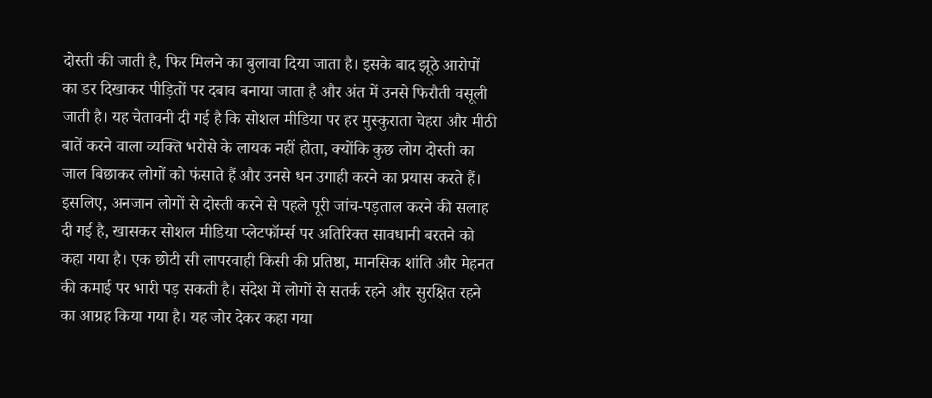दोस्ती की जाती है, फिर मिलने का बुलावा दिया जाता है। इसके बाद झूठे आरोपों का डर दिखाकर पीड़ितों पर दबाव बनाया जाता है और अंत में उनसे फिरौती वसूली जाती है। यह चेतावनी दी गई है कि सोशल मीडिया पर हर मुस्कुराता चेहरा और मीठी बातें करने वाला व्यक्ति भरोसे के लायक नहीं होता, क्योंकि कुछ लोग दोस्ती का जाल बिछाकर लोगों को फंसाते हैं और उनसे धन उगाही करने का प्रयास करते हैं। इसलिए, अनजान लोगों से दोस्ती करने से पहले पूरी जांच-पड़ताल करने की सलाह दी गई है, खासकर सोशल मीडिया प्लेटफॉर्म्स पर अतिरिक्त सावधानी बरतने को कहा गया है। एक छोटी सी लापरवाही किसी की प्रतिष्ठा, मानसिक शांति और मेहनत की कमाई पर भारी पड़ सकती है। संदेश में लोगों से सतर्क रहने और सुरक्षित रहने का आग्रह किया गया है। यह जोर देकर कहा गया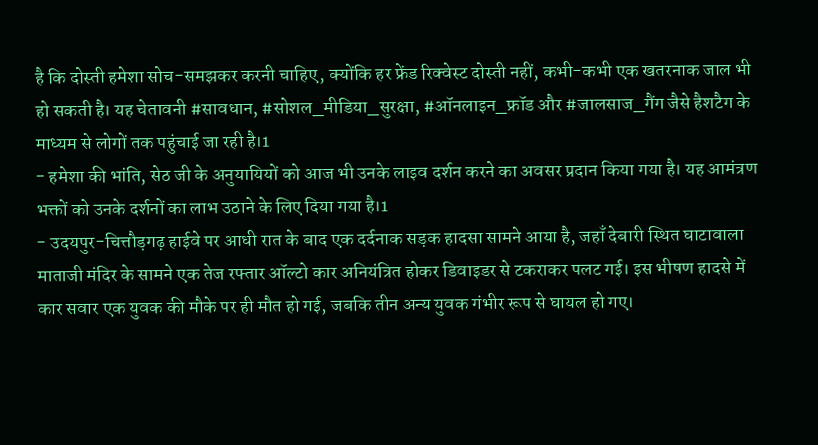है कि दोस्ती हमेशा सोच-समझकर करनी चाहिए, क्योंकि हर फ्रेंड रिक्वेस्ट दोस्ती नहीं, कभी-कभी एक खतरनाक जाल भी हो सकती है। यह चेतावनी #सावधान, #सोशल_मीडिया_सुरक्षा, #ऑनलाइन_फ्रॉड और #जालसाज_गैंग जैसे हैशटैग के माध्यम से लोगों तक पहुंचाई जा रही है।1
- हमेशा की भांति, सेठ जी के अनुयायियों को आज भी उनके लाइव दर्शन करने का अवसर प्रदान किया गया है। यह आमंत्रण भक्तों को उनके दर्शनों का लाभ उठाने के लिए दिया गया है।1
- उदयपुर-चित्तौड़गढ़ हाईवे पर आधी रात के बाद एक दर्दनाक सड़क हादसा सामने आया है, जहाँ देबारी स्थित घाटावाला माताजी मंदिर के सामने एक तेज रफ्तार ऑल्टो कार अनियंत्रित होकर डिवाइडर से टकराकर पलट गई। इस भीषण हादसे में कार सवार एक युवक की मौके पर ही मौत हो गई, जबकि तीन अन्य युवक गंभीर रूप से घायल हो गए।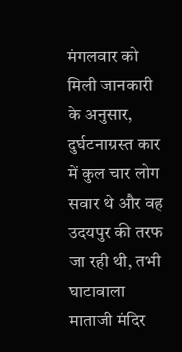मंगलवार को मिली जानकारी के अनुसार, दुर्घटनाग्रस्त कार में कुल चार लोग सवार थे और वह उदयपुर की तरफ जा रही थी, तभी घाटावाला माताजी मंदिर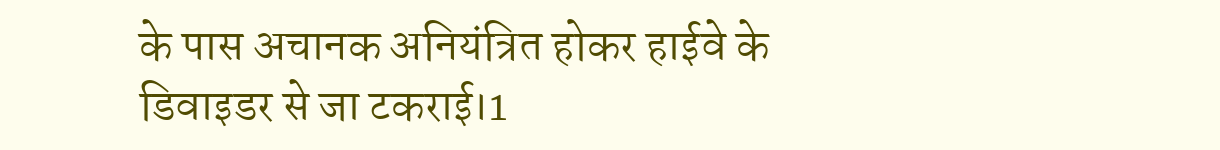के पास अचानक अनियंत्रित होकर हाईवे के डिवाइडर से जा टकराई।1